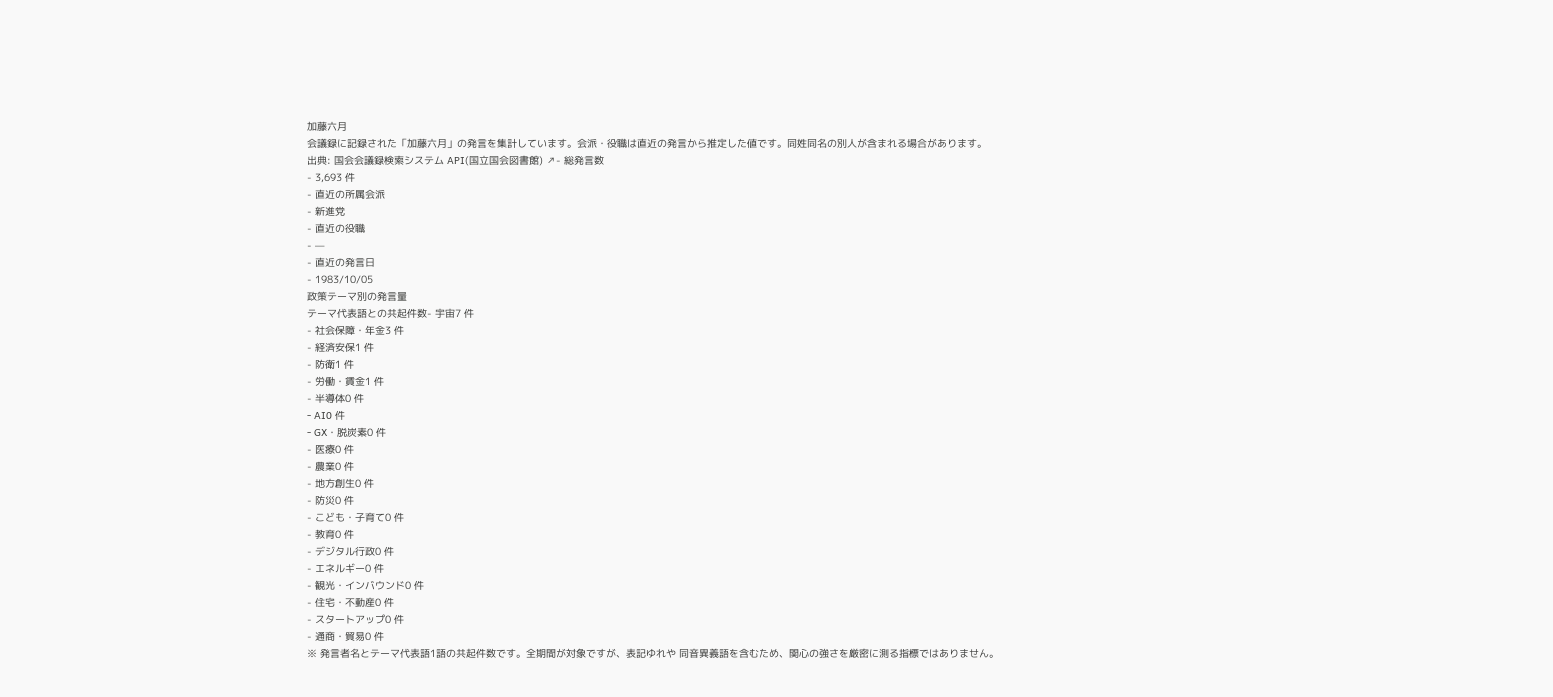加藤六月
会議録に記録された「加藤六月」の発言を集計しています。会派・役職は直近の発言から推定した値です。同姓同名の別人が含まれる場合があります。
出典: 国会会議録検索システム API(国立国会図書館) ↗- 総発言数
- 3,693 件
- 直近の所属会派
- 新進党
- 直近の役職
- —
- 直近の発言日
- 1983/10/05
政策テーマ別の発言量
テーマ代表語との共起件数- 宇宙7 件
- 社会保障・年金3 件
- 経済安保1 件
- 防衛1 件
- 労働・賃金1 件
- 半導体0 件
- AI0 件
- GX・脱炭素0 件
- 医療0 件
- 農業0 件
- 地方創生0 件
- 防災0 件
- こども・子育て0 件
- 教育0 件
- デジタル行政0 件
- エネルギー0 件
- 観光・インバウンド0 件
- 住宅・不動産0 件
- スタートアップ0 件
- 通商・貿易0 件
※ 発言者名とテーマ代表語1語の共起件数です。全期間が対象ですが、表記ゆれや 同音異義語を含むため、関心の強さを厳密に測る指標ではありません。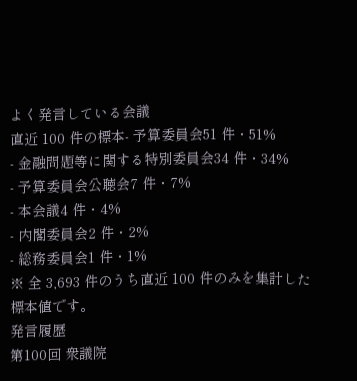よく発言している会議
直近 100 件の標本- 予算委員会51 件・51%
- 金融問題等に関する特別委員会34 件・34%
- 予算委員会公聴会7 件・7%
- 本会議4 件・4%
- 内閣委員会2 件・2%
- 総務委員会1 件・1%
※ 全 3,693 件のうち直近 100 件のみを集計した標本値です。
発言履歴
第100回 衆議院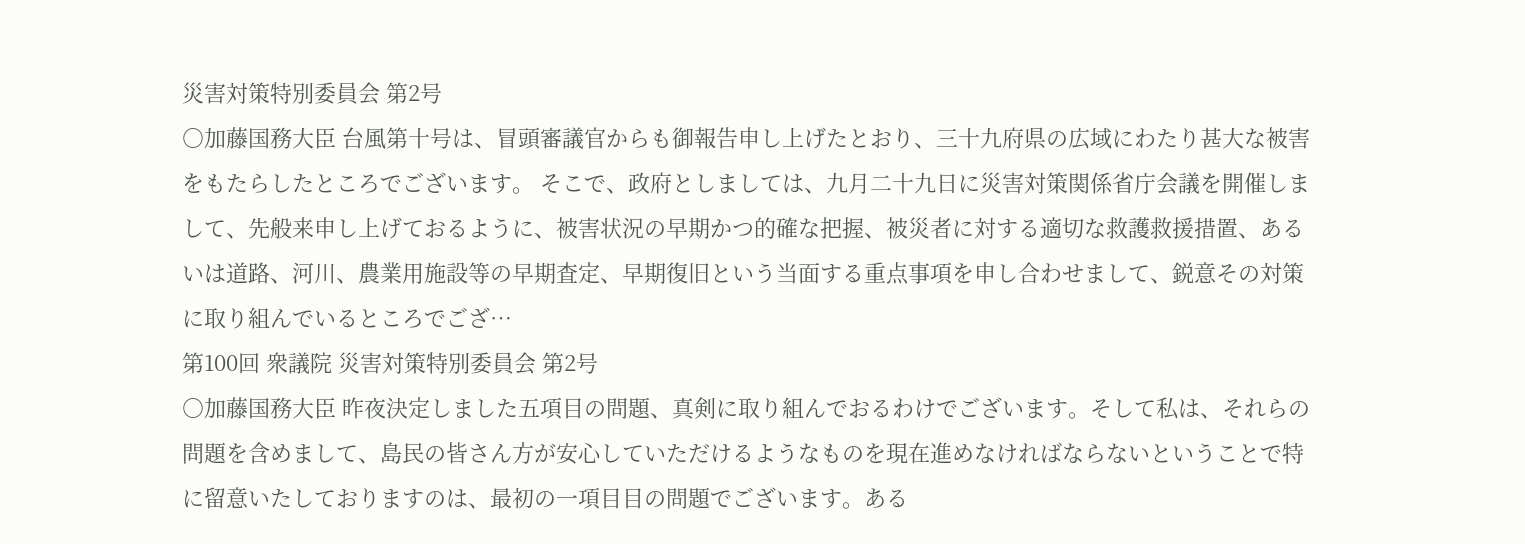災害対策特別委員会 第2号
○加藤国務大臣 台風第十号は、冒頭審議官からも御報告申し上げたとおり、三十九府県の広域にわたり甚大な被害をもたらしたところでございます。 そこで、政府としましては、九月二十九日に災害対策関係省庁会議を開催しまして、先般来申し上げておるように、被害状況の早期かつ的確な把握、被災者に対する適切な救護救援措置、あるいは道路、河川、農業用施設等の早期査定、早期復旧という当面する重点事項を申し合わせまして、鋭意その対策に取り組んでいるところでござ…
第100回 衆議院 災害対策特別委員会 第2号
○加藤国務大臣 昨夜決定しました五項目の問題、真剣に取り組んでおるわけでございます。そして私は、それらの問題を含めまして、島民の皆さん方が安心していただけるようなものを現在進めなければならないということで特に留意いたしておりますのは、最初の一項目目の問題でございます。ある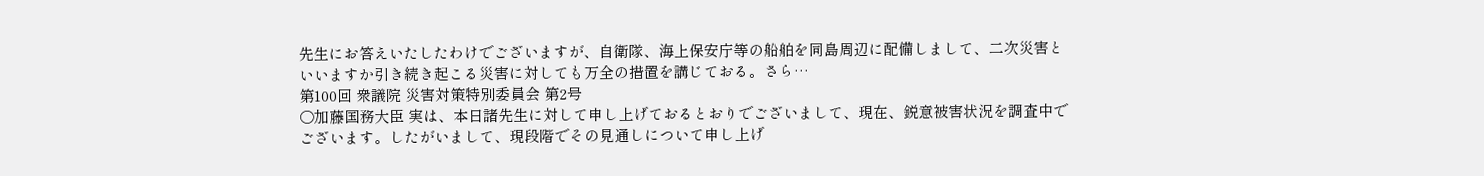先生にお答えいたしたわけでございますが、自衛隊、海上保安庁等の船舶を同島周辺に配備しまして、二次災害といいますか引き続き起こる災害に対しても万全の措置を講じておる。さら…
第100回 衆議院 災害対策特別委員会 第2号
○加藤国務大臣 実は、本日諸先生に対して申し上げておるとおりでございまして、現在、鋭意被害状況を調査中でございます。したがいまして、現段階でその見通しについて申し上げ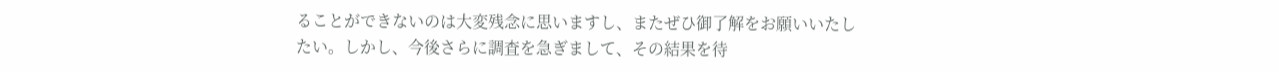ることができないのは大変残念に思いますし、またぜひ御了解をお願いいたしたい。しかし、今後さらに調査を急ぎまして、その結果を待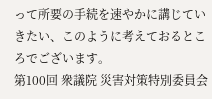って所要の手続を速やかに講じていきたい、このように考えておるところでございます。
第100回 衆議院 災害対策特別委員会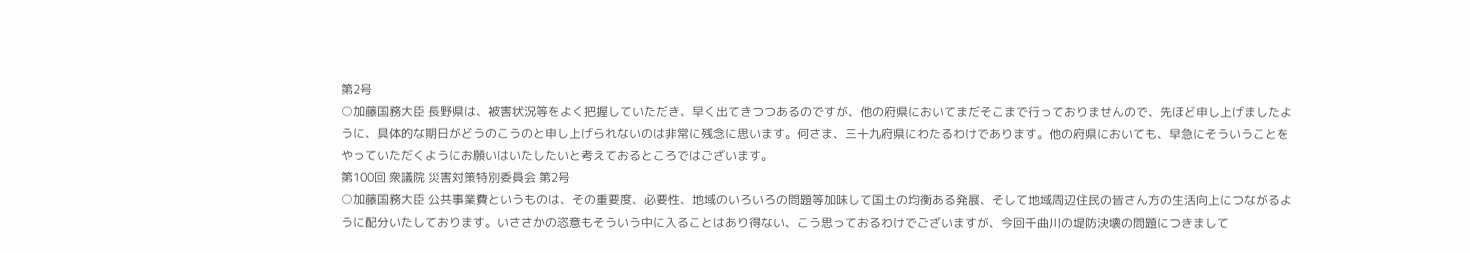第2号
○加藤国務大臣 長野県は、被害状況等をよく把握していただき、早く出てきつつあるのですが、他の府県においてまだそこまで行っておりませんので、先ほど申し上げましたように、具体的な期日がどうのこうのと申し上げられないのは非常に残念に思います。何さま、三十九府県にわたるわけであります。他の府県においても、早急にそういうことをやっていただくようにお願いはいたしたいと考えておるところではございます。
第100回 衆議院 災害対策特別委員会 第2号
○加藤国務大臣 公共事業費というものは、その重要度、必要性、地域のいろいろの問題等加味して国土の均衡ある発展、そして地域周辺住民の皆さん方の生活向上につながるように配分いたしております。いささかの恣意もそういう中に入ることはあり得ない、こう思っておるわけでございますが、今回千曲川の堤防決壊の問題につきまして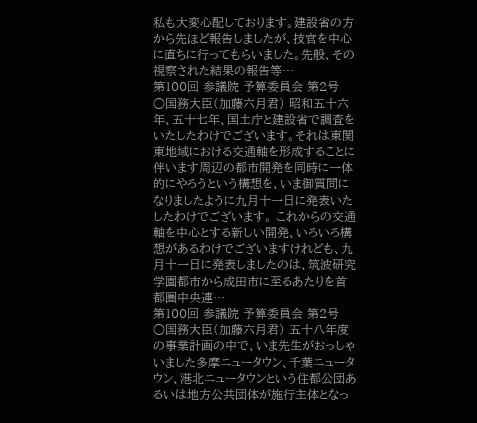私も大変心配しております。建設省の方から先ほど報告しましたが、技官を中心に直ちに行ってもらいました。先般、その視察された結果の報告等…
第100回 参議院 予算委員会 第2号
○国務大臣(加藤六月君) 昭和五十六年、五十七年、国土庁と建設省で調査をいたしたわけでございます。それは東関東地域における交通軸を形成することに伴います周辺の都市開発を同時に一体的にやろうという構想を、いま御質問になりましたように九月十一日に発表いたしたわけでございます。 これからの交通軸を中心とする新しい開発、いろいろ構想があるわけでございますけれども、九月十一日に発表しましたのは、筑波研究学園都市から成田市に至るあたりを首都圏中央連…
第100回 参議院 予算委員会 第2号
○国務大臣(加藤六月君) 五十八年度の事業計画の中で、いま先生がおっしゃいました多摩ニュータウン、千葉ニュータウン、港北ニュータウンという住都公団あるいは地方公共団体が施行主体となっ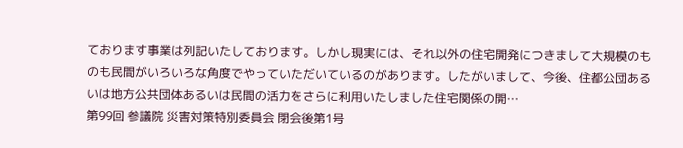ております事業は列記いたしております。しかし現実には、それ以外の住宅開発につきまして大規模のものも民間がいろいろな角度でやっていただいているのがあります。したがいまして、今後、住都公団あるいは地方公共団体あるいは民間の活力をさらに利用いたしました住宅関係の開…
第99回 参議院 災害対策特別委員会 閉会後第1号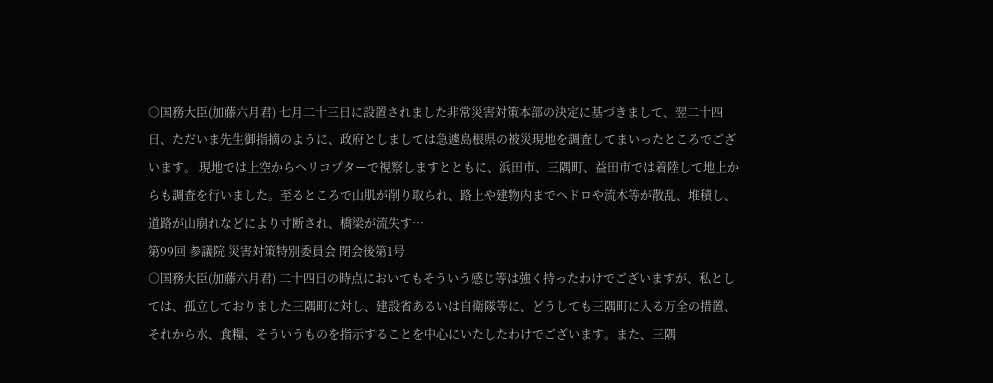○国務大臣(加藤六月君) 七月二十三日に設置されました非常災害対策本部の決定に基づきまして、翌二十四日、ただいま先生御指摘のように、政府としましては急遽島根県の被災現地を調査してまいったところでございます。 現地では上空からヘリコプターで視察しますとともに、浜田市、三隅町、益田市では着陸して地上からも調査を行いました。至るところで山肌が削り取られ、路上や建物内までヘドロや流木等が散乱、堆積し、道路が山崩れなどにより寸断され、橋梁が流失す…
第99回 参議院 災害対策特別委員会 閉会後第1号
○国務大臣(加藤六月君) 二十四日の時点においてもそういう感じ等は強く持ったわけでございますが、私としては、孤立しておりました三隅町に対し、建設省あるいは自衛隊等に、どうしても三隅町に入る万全の措置、それから水、食糧、そういうものを指示することを中心にいたしたわけでございます。また、三隅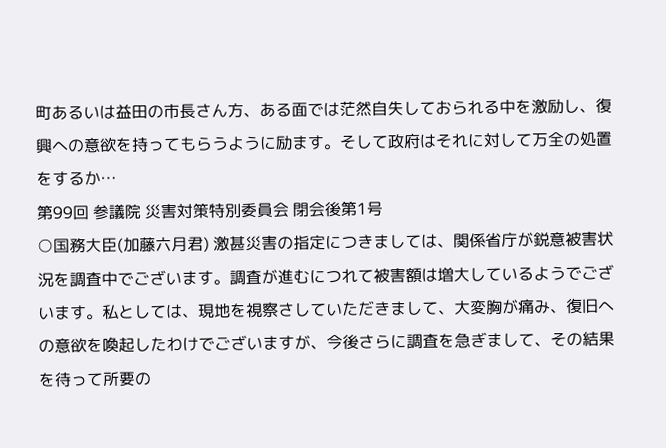町あるいは益田の市長さん方、ある面では茫然自失しておられる中を激励し、復興への意欲を持ってもらうように励ます。そして政府はそれに対して万全の処置をするか…
第99回 参議院 災害対策特別委員会 閉会後第1号
○国務大臣(加藤六月君) 激甚災害の指定につきましては、関係省庁が鋭意被害状況を調査中でございます。調査が進むにつれて被害額は増大しているようでございます。私としては、現地を視察さしていただきまして、大変胸が痛み、復旧への意欲を喚起したわけでございますが、今後さらに調査を急ぎまして、その結果を待って所要の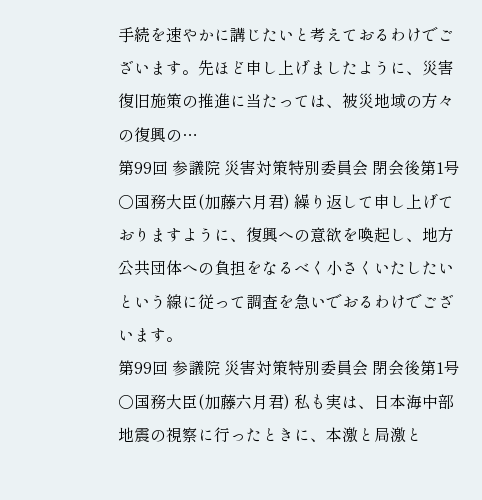手続を速やかに講じたいと考えておるわけでございます。先ほど申し上げましたように、災害復旧施策の推進に当たっては、被災地域の方々の復興の…
第99回 参議院 災害対策特別委員会 閉会後第1号
○国務大臣(加藤六月君) 繰り返して申し上げておりますように、復興への意欲を喚起し、地方公共団体への負担をなるべく小さくいたしたいという線に従って調査を急いでおるわけでございます。
第99回 参議院 災害対策特別委員会 閉会後第1号
○国務大臣(加藤六月君) 私も実は、日本海中部地震の視察に行ったときに、本激と局激と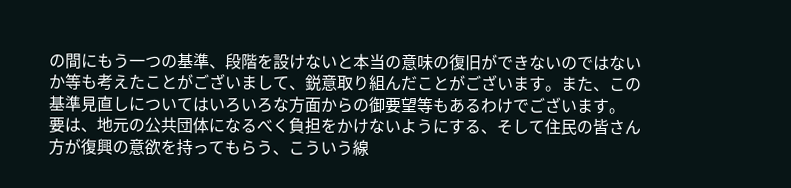の間にもう一つの基準、段階を設けないと本当の意味の復旧ができないのではないか等も考えたことがございまして、鋭意取り組んだことがございます。また、この基準見直しについてはいろいろな方面からの御要望等もあるわけでございます。 要は、地元の公共団体になるべく負担をかけないようにする、そして住民の皆さん方が復興の意欲を持ってもらう、こういう線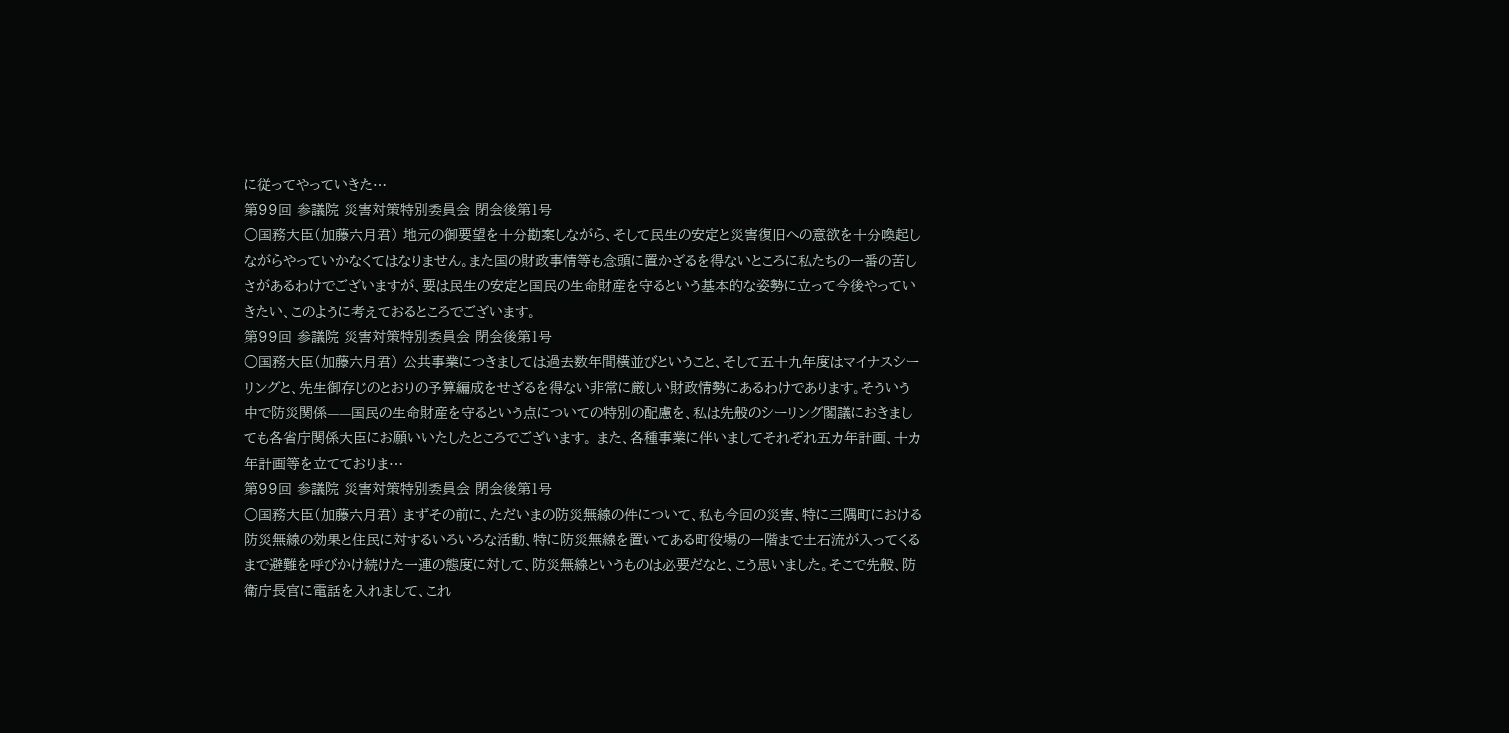に従ってやっていきた…
第99回 参議院 災害対策特別委員会 閉会後第1号
○国務大臣(加藤六月君) 地元の御要望を十分勘案しながら、そして民生の安定と災害復旧への意欲を十分喚起しながらやっていかなくてはなりません。また国の財政事情等も念頭に置かざるを得ないところに私たちの一番の苦しさがあるわけでございますが、要は民生の安定と国民の生命財産を守るという基本的な姿勢に立って今後やっていきたい、このように考えておるところでございます。
第99回 参議院 災害対策特別委員会 閉会後第1号
○国務大臣(加藤六月君) 公共事業につきましては過去数年間横並びということ、そして五十九年度はマイナスシーリングと、先生御存じのとおりの予算編成をせざるを得ない非常に厳しい財政情勢にあるわけであります。そういう中で防災関係——国民の生命財産を守るという点についての特別の配慮を、私は先般のシーリング閣議におきましても各省庁関係大臣にお願いいたしたところでございます。 また、各種事業に伴いましてそれぞれ五カ年計画、十カ年計画等を立てておりま…
第99回 参議院 災害対策特別委員会 閉会後第1号
○国務大臣(加藤六月君) まずその前に、ただいまの防災無線の件について、私も今回の災害、特に三隅町における防災無線の効果と住民に対するいろいろな活動、特に防災無線を置いてある町役場の一階まで土石流が入ってくるまで避難を呼びかけ続けた一連の態度に対して、防災無線というものは必要だなと、こう思いました。そこで先般、防衛庁長官に電話を入れまして、これ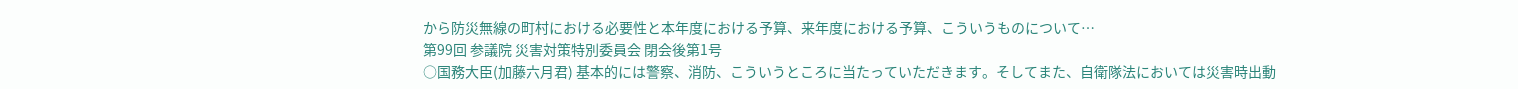から防災無線の町村における必要性と本年度における予算、来年度における予算、こういうものについて…
第99回 参議院 災害対策特別委員会 閉会後第1号
○国務大臣(加藤六月君) 基本的には警察、消防、こういうところに当たっていただきます。そしてまた、自衛隊法においては災害時出動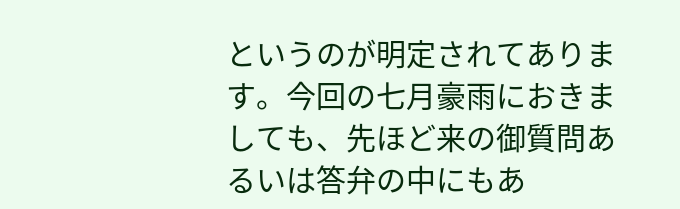というのが明定されてあります。今回の七月豪雨におきましても、先ほど来の御質問あるいは答弁の中にもあ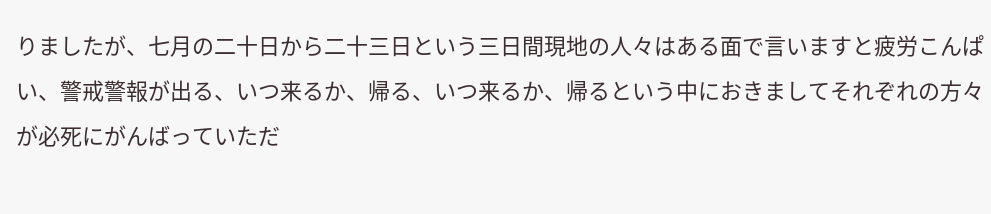りましたが、七月の二十日から二十三日という三日間現地の人々はある面で言いますと疲労こんぱい、警戒警報が出る、いつ来るか、帰る、いつ来るか、帰るという中におきましてそれぞれの方々が必死にがんばっていただ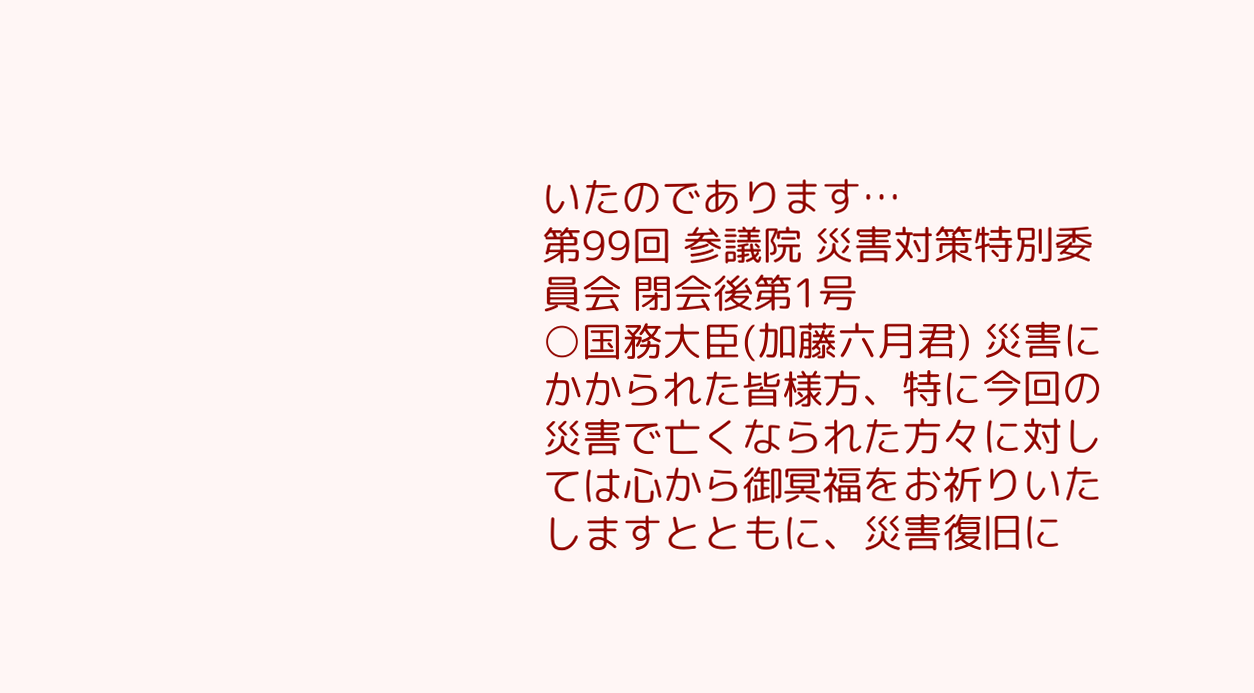いたのであります…
第99回 参議院 災害対策特別委員会 閉会後第1号
○国務大臣(加藤六月君) 災害にかかられた皆様方、特に今回の災害で亡くなられた方々に対しては心から御冥福をお祈りいたしますとともに、災害復旧に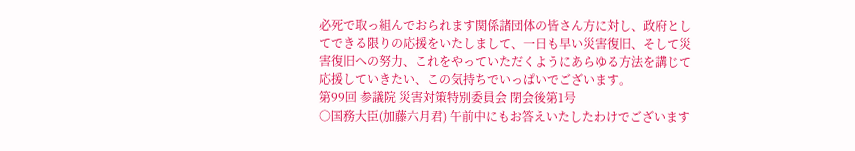必死で取っ組んでおられます関係諸団体の皆さん方に対し、政府としてできる限りの応援をいたしまして、一日も早い災害復旧、そして災害復旧への努力、これをやっていただくようにあらゆる方法を講じて応援していきたい、この気持ちでいっぱいでございます。
第99回 参議院 災害対策特別委員会 閉会後第1号
○国務大臣(加藤六月君) 午前中にもお答えいたしたわけでございます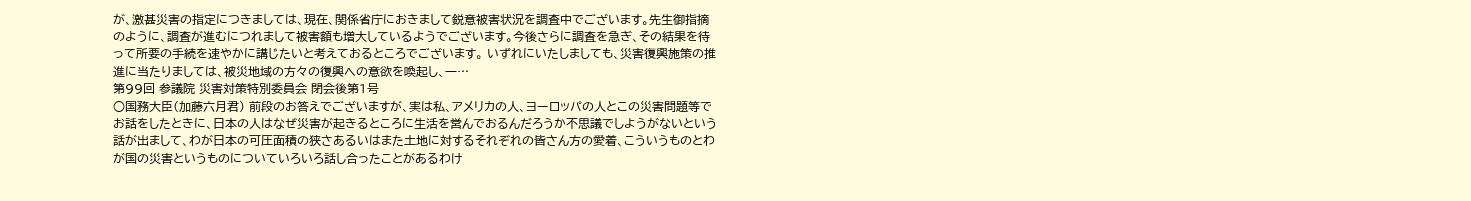が、激甚災害の指定につきましては、現在、関係省庁におきまして鋭意被害状況を調査中でございます。先生御指摘のように、調査が進むにつれまして被害額も増大しているようでございます。今後さらに調査を急ぎ、その結果を待って所要の手続を速やかに講じたいと考えておるところでございます。 いずれにいたしましても、災害復興施策の推進に当たりましては、被災地域の方々の復興への意欲を喚起し、一…
第99回 参議院 災害対策特別委員会 閉会後第1号
○国務大臣(加藤六月君) 前段のお答えでございますが、実は私、アメリカの人、ヨーロッパの人とこの災害問題等でお話をしたときに、日本の人はなぜ災害が起きるところに生活を営んでおるんだろうか不思議でしようがないという話が出まして、わが日本の可圧面積の狭さあるいはまた土地に対するそれぞれの皆さん方の愛着、こういうものとわが国の災害というものについていろいろ話し合ったことがあるわけ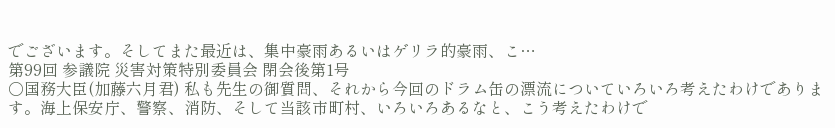でございます。そしてまた最近は、集中豪雨あるいはゲリラ的豪雨、こ…
第99回 参議院 災害対策特別委員会 閉会後第1号
○国務大臣(加藤六月君) 私も先生の御質問、それから今回のドラム缶の漂流についていろいろ考えたわけであります。海上保安庁、警察、消防、そして当該市町村、いろいろあるなと、こう考えたわけで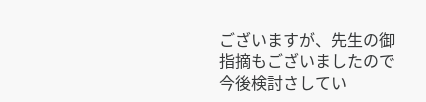ございますが、先生の御指摘もございましたので今後検討さしてい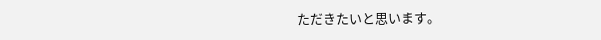ただきたいと思います。